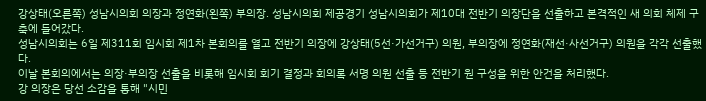강상태(오른쪽) 성남시의회 의장과 정연화(왼쪽) 부의장. 성남시의회 제공경기 성남시의회가 제10대 전반기 의장단을 선출하고 본격적인 새 의회 체제 구축에 들어갔다.
성남시의회는 6일 제311회 임시회 제1차 본회의를 열고 전반기 의장에 강상태(5선·가선거구) 의원, 부의장에 정연화(재선·사선거구) 의원을 각각 선출했다.
이날 본회의에서는 의장·부의장 선출을 비롯해 임시회 회기 결정과 회의록 서명 의원 선출 등 전반기 원 구성을 위한 안건을 처리했다.
강 의장은 당선 소감을 통해 "시민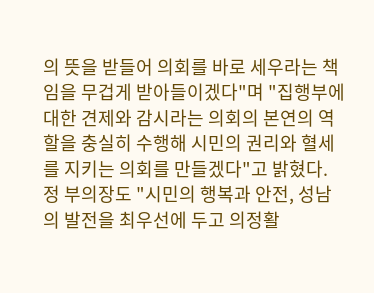의 뜻을 받들어 의회를 바로 세우라는 책임을 무겁게 받아들이겠다"며 "집행부에 대한 견제와 감시라는 의회의 본연의 역할을 충실히 수행해 시민의 권리와 혈세를 지키는 의회를 만들겠다"고 밝혔다.
정 부의장도 "시민의 행복과 안전, 성남의 발전을 최우선에 두고 의정활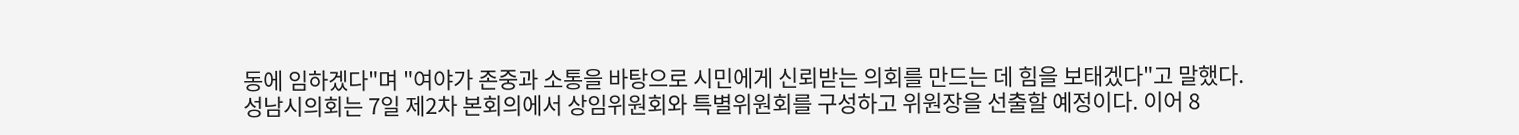동에 임하겠다"며 "여야가 존중과 소통을 바탕으로 시민에게 신뢰받는 의회를 만드는 데 힘을 보태겠다"고 말했다.
성남시의회는 7일 제2차 본회의에서 상임위원회와 특별위원회를 구성하고 위원장을 선출할 예정이다. 이어 8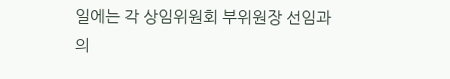일에는 각 상임위원회 부위원장 선임과 의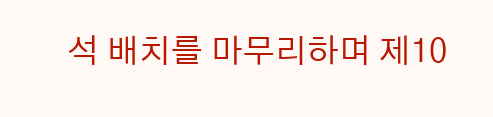석 배치를 마무리하며 제10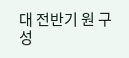대 전반기 원 구성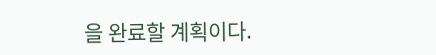을 완료할 계획이다.